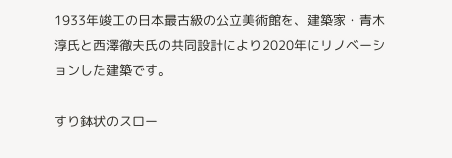1933年竣工の日本最古級の公立美術館を、建築家・青木淳氏と西澤徹夫氏の共同設計により2020年にリノベーションした建築です。

すり鉢状のスロー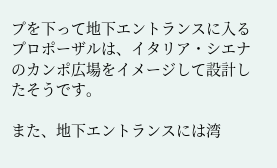プを下って地下エントランスに入るプロポーザルは、イタリア・シエナのカンポ広場をイメージして設計したそうです。

また、地下エントランスには湾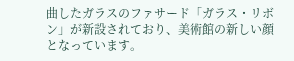曲したガラスのファサード「ガラス・リボン」が新設されており、美術館の新しい顔となっています。